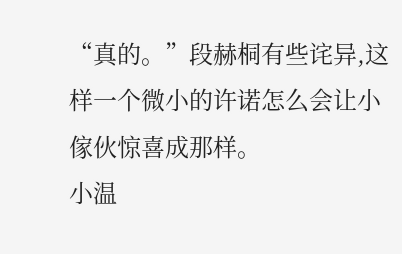“真的。”段赫桐有些诧异,这样一个微小的许诺怎么会让小傢伙惊喜成那样。
小温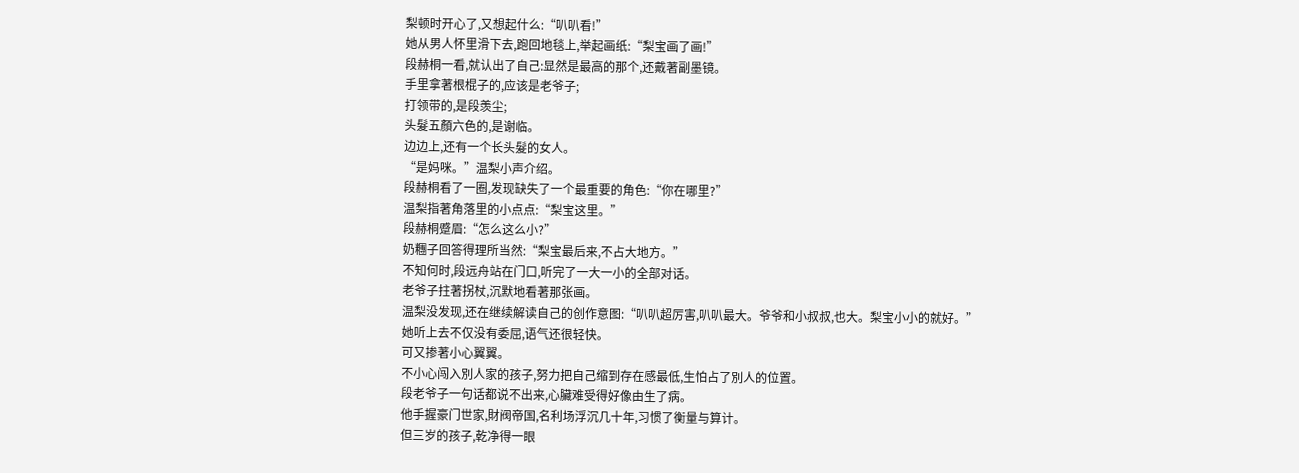梨顿时开心了,又想起什么:“叭叭看!”
她从男人怀里滑下去,跑回地毯上,举起画纸:“梨宝画了画!”
段赫桐一看,就认出了自己:显然是最高的那个,还戴著副墨镜。
手里拿著根棍子的,应该是老爷子;
打领带的,是段羡尘;
头髮五顏六色的,是谢临。
边边上,还有一个长头髮的女人。
“是妈咪。”温梨小声介绍。
段赫桐看了一圈,发现缺失了一个最重要的角色:“你在哪里?”
温梨指著角落里的小点点:“梨宝这里。”
段赫桐蹙眉:“怎么这么小?”
奶糰子回答得理所当然:“梨宝最后来,不占大地方。”
不知何时,段远舟站在门口,听完了一大一小的全部对话。
老爷子拄著拐杖,沉默地看著那张画。
温梨没发现,还在继续解读自己的创作意图:“叭叭超厉害,叭叭最大。爷爷和小叔叔,也大。梨宝小小的就好。”
她听上去不仅没有委屈,语气还很轻快。
可又掺著小心翼翼。
不小心闯入別人家的孩子,努力把自己缩到存在感最低,生怕占了別人的位置。
段老爷子一句话都说不出来,心臟难受得好像由生了病。
他手握豪门世家,財阀帝国,名利场浮沉几十年,习惯了衡量与算计。
但三岁的孩子,乾净得一眼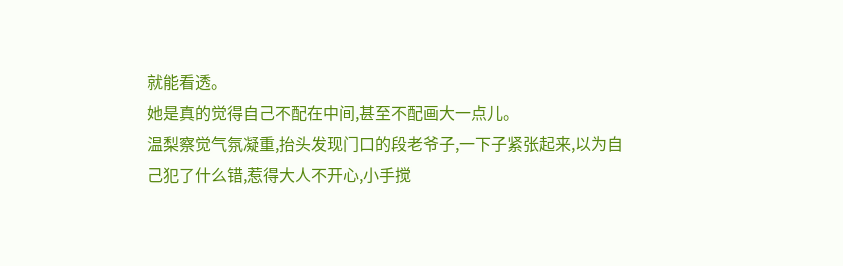就能看透。
她是真的觉得自己不配在中间,甚至不配画大一点儿。
温梨察觉气氛凝重,抬头发现门口的段老爷子,一下子紧张起来,以为自己犯了什么错,惹得大人不开心,小手搅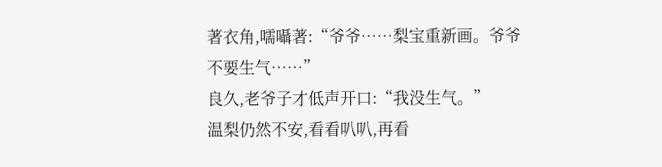著衣角,嚅囁著:“爷爷……梨宝重新画。爷爷不要生气……”
良久,老爷子才低声开口:“我没生气。”
温梨仍然不安,看看叭叭,再看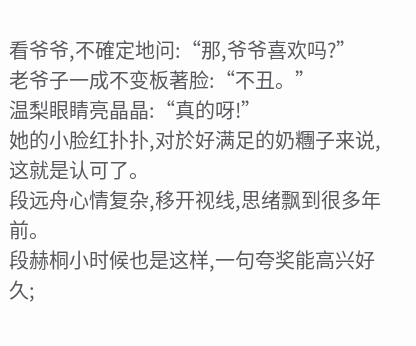看爷爷,不確定地问:“那,爷爷喜欢吗?”
老爷子一成不变板著脸:“不丑。”
温梨眼睛亮晶晶:“真的呀!”
她的小脸红扑扑,对於好满足的奶糰子来说,这就是认可了。
段远舟心情复杂,移开视线,思绪飘到很多年前。
段赫桐小时候也是这样,一句夸奖能高兴好久;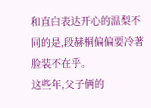和直白表达开心的温梨不同的是,段赫桐偏偏要冷著脸装不在乎。
这些年,父子俩的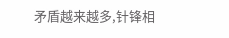矛盾越来越多,针锋相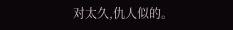对太久,仇人似的。